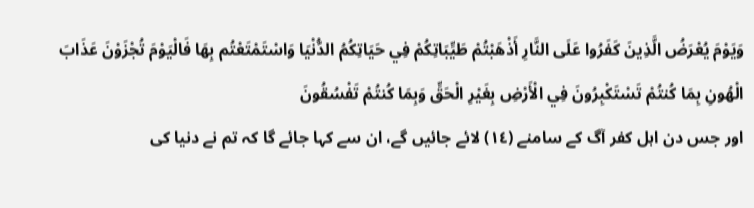وَيَوْمَ يُعْرَضُ الَّذِينَ كَفَرُوا عَلَى النَّارِ أَذْهَبْتُمْ طَيِّبَاتِكُمْ فِي حَيَاتِكُمُ الدُّنْيَا وَاسْتَمْتَعْتُم بِهَا فَالْيَوْمَ تُجْزَوْنَ عَذَابَ الْهُونِ بِمَا كُنتُمْ تَسْتَكْبِرُونَ فِي الْأَرْضِ بِغَيْرِ الْحَقِّ وَبِمَا كُنتُمْ تَفْسُقُونَ
اور جس دن اہل کفر آگ کے سامنے (١٤) لائے جائیں گے، ان سے کہا جائے گا کہ تم نے دنیا کی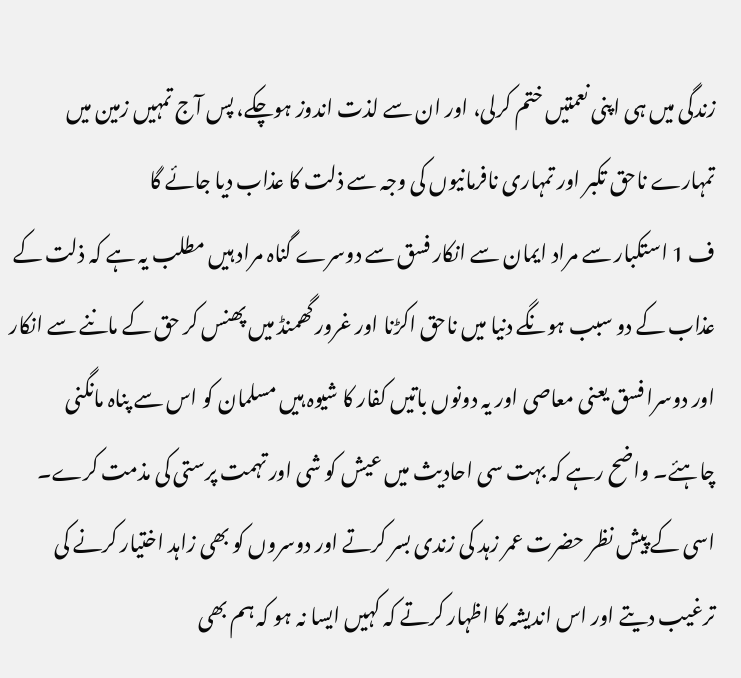زندگی میں ہی اپنی نعمتیں ختم کرلی، اور ان سے لذت اندوز ہوچکے، پس آج تمہیں زمین میں تمہارے ناحق تکبر اور تمہاری نافرمانیوں کی وجہ سے ذلت کا عذاب دیا جائے گا
ف 1 استکبار سے مراد ایمان سے انکار فسق سے دوسرے گناہ مراد ہیں مطلب یہ ہے کہ ذلت کے عذاب کے دو سبب ہونگے دنیا میں ناحق اکڑنا اور غرور گھمنڈ میں پھنس کر حق کے ماننے سے انکار اور دوسرا فسق یعنی معاصی اور یہ دونوں باتیں کفار کا شیوہ ہیں مسلمان کو اس سے پناہ مانگنی چاہئے۔ واضح رہے کہ بہت سی احادیث میں عیش کو شی اور تہمت پرستی کی مذمت کرے۔ اسی کے پیش نظر حضرت عمر زہد کی زندی بسر کرتے اور دوسروں کو بھی زاہد اختیار کرنے کی ترغیب دیتے اور اس اندیشہ کا اظہار کرتے کہ کہیں ایسا نہ ہو کہ ہم بھی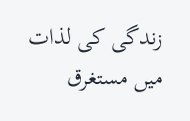زندگی کی لذات میں مستغرق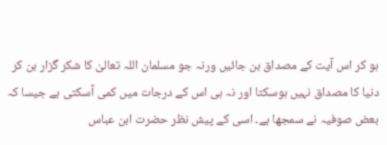ہو کر اس آیت کے مصداق بن جائیں ورنہ جو مسلمان اللہ تعالیٰ کا شکر گزار بن کر دنیا کا مصداق نہیں ہوسکتا اور نہ ہی اس کے درجات میں کمی آسکتی ہے جیسا کہ بعض صوفیہ نے سمجھا ہے۔ اسی کے پیش نظر حضرت ابن عباس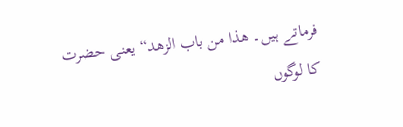فرماتے ہیں۔ ھذا من باب الزھد“ یعنی حضرت کا لوگوں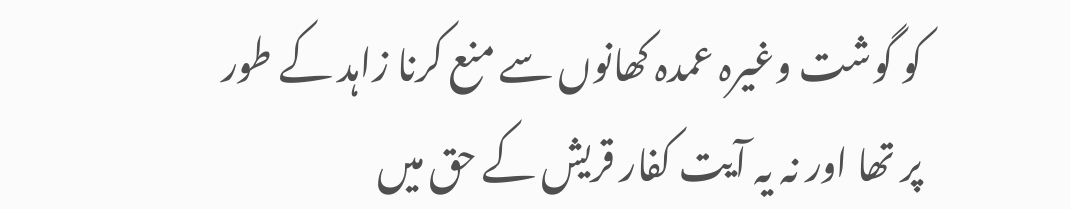کو گوشت وغیرہ عمدہ کھانوں سے منع کرنا زاہد کے طور پر تھا اور نہ یہ آیت کفار قریش کے حق میں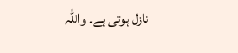نازل ہوتی ہے۔ واللہ